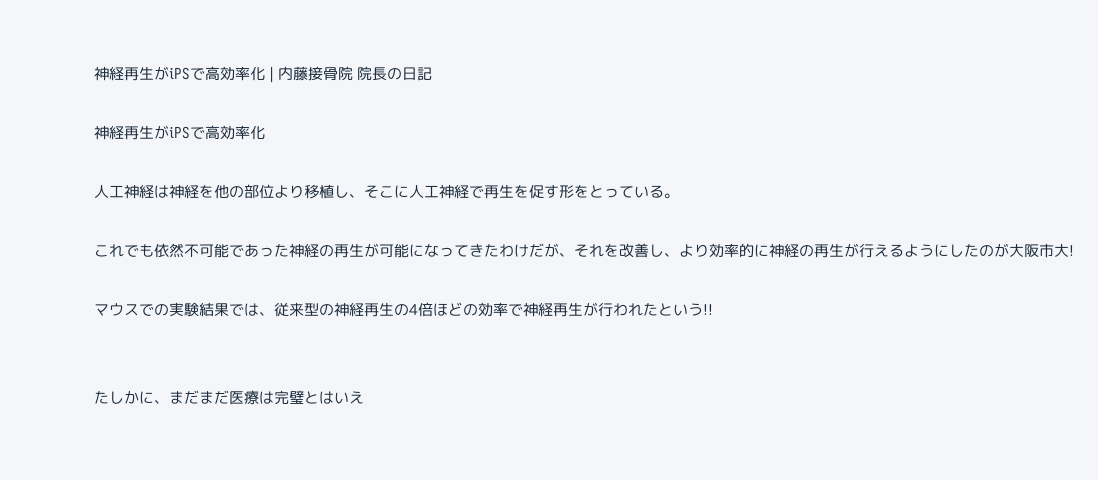神経再生がiPSで高効率化 | 内藤接骨院 院長の日記

神経再生がiPSで高効率化

人工神経は神経を他の部位より移植し、そこに人工神経で再生を促す形をとっている。

これでも依然不可能であった神経の再生が可能になってきたわけだが、それを改善し、より効率的に神経の再生が行えるようにしたのが大阪市大!

マウスでの実験結果では、従来型の神経再生の4倍ほどの効率で神経再生が行われたという!!


たしかに、まだまだ医療は完璧とはいえ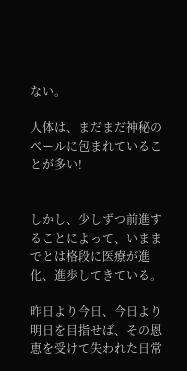ない。

人体は、まだまだ神秘のベールに包まれていることが多い!


しかし、少しずつ前進することによって、いままでとは格段に医療が進化、進歩してきている。

昨日より今日、今日より明日を目指せば、その恩恵を受けて失われた日常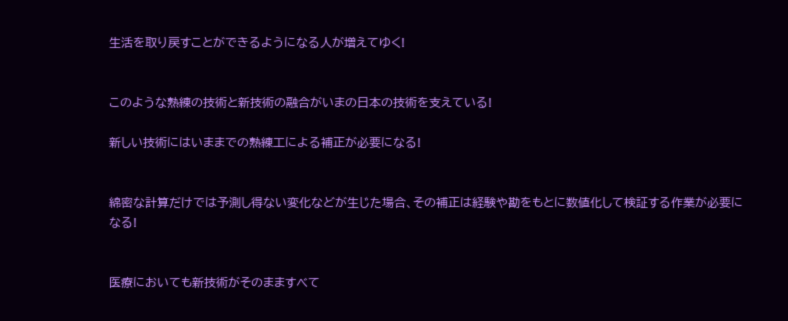生活を取り戻すことができるようになる人が増えてゆく!


このような熟練の技術と新技術の融合がいまの日本の技術を支えている!

新しい技術にはいままでの熟練工による補正が必要になる!


綿密な計算だけでは予測し得ない変化などが生じた場合、その補正は経験や勘をもとに数値化して検証する作業が必要になる!


医療においても新技術がそのまますべて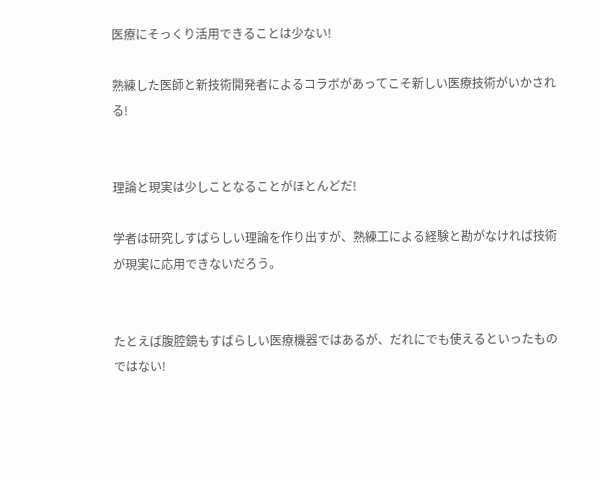医療にそっくり活用できることは少ない!

熟練した医師と新技術開発者によるコラボがあってこそ新しい医療技術がいかされる!


理論と現実は少しことなることがほとんどだ!

学者は研究しすばらしい理論を作り出すが、熟練工による経験と勘がなければ技術が現実に応用できないだろう。


たとえば腹腔鏡もすばらしい医療機器ではあるが、だれにでも使えるといったものではない!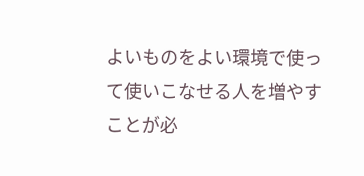よいものをよい環境で使って使いこなせる人を増やすことが必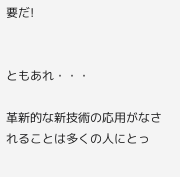要だ!


ともあれ・・・

革新的な新技術の応用がなされることは多くの人にとっ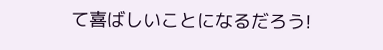て喜ばしいことになるだろう!